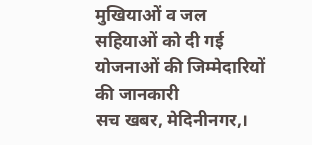मुखियाओं व जल सहियाओं को दी गई योजनाओं की जिम्मेदारियों की जानकारी
सच खबर, मेदिनीनगर,।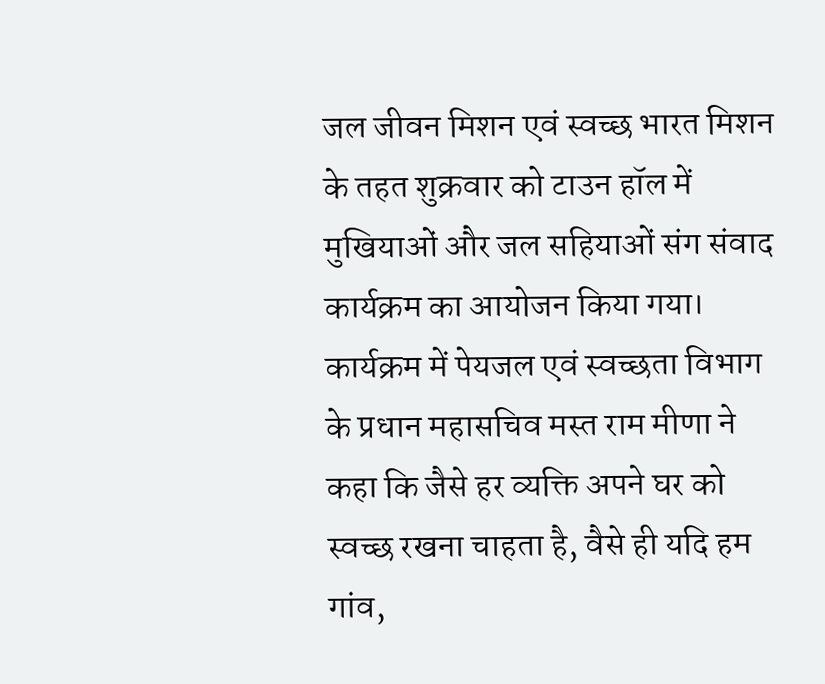जल जीवन मिशन एवं स्वच्छ भारत मिशन के तहत शुक्रवार को टाउन हॉल में मुखियाओं और जल सहियाओं संग संवाद कार्यक्रम का आयोजन किया गया। कार्यक्रम में पेयजल एवं स्वच्छता विभाग के प्रधान महासचिव मस्त राम मीणा ने कहा कि जैसे हर व्यक्ति अपने घर को स्वच्छ रखना चाहता है, वैसे ही यदि हम गांव,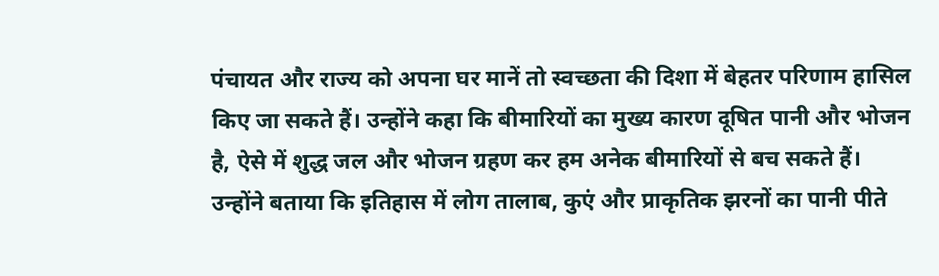पंचायत और राज्य को अपना घर मानें तो स्वच्छता की दिशा में बेहतर परिणाम हासिल किए जा सकते हैं। उन्होंने कहा कि बीमारियों का मुख्य कारण दूषित पानी और भोजन है, ऐसे में शुद्ध जल और भोजन ग्रहण कर हम अनेक बीमारियों से बच सकते हैं।
उन्होंने बताया कि इतिहास में लोग तालाब, कुएं और प्राकृतिक झरनों का पानी पीते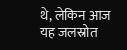थे, लेकिन आज यह जलस्रोत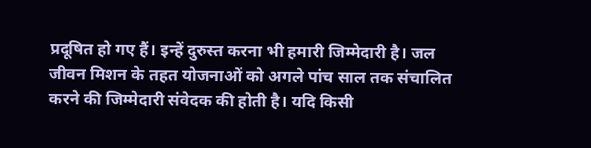प्रदूषित हो गए हैं। इन्हें दुरुस्त करना भी हमारी जिम्मेदारी है। जल जीवन मिशन के तहत योजनाओं को अगले पांच साल तक संचालित करने की जिम्मेदारी संवेदक की होती है। यदि किसी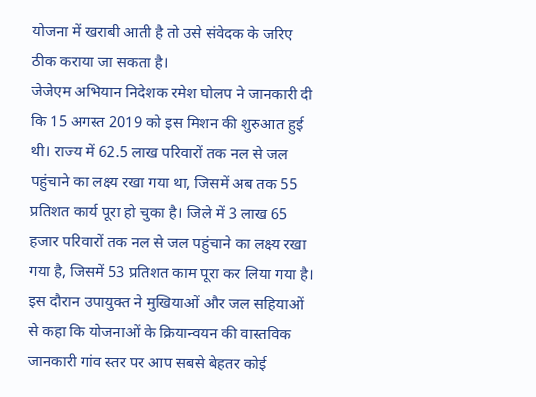योजना में खराबी आती है तो उसे संवेदक के जरिए ठीक कराया जा सकता है।
जेजेएम अभियान निदेशक रमेश घोलप ने जानकारी दी कि 15 अगस्त 2019 को इस मिशन की शुरुआत हुई थी। राज्य में 62.5 लाख परिवारों तक नल से जल पहुंचाने का लक्ष्य रखा गया था, जिसमें अब तक 55 प्रतिशत कार्य पूरा हो चुका है। जिले में 3 लाख 65 हजार परिवारों तक नल से जल पहुंचाने का लक्ष्य रखा गया है, जिसमें 53 प्रतिशत काम पूरा कर लिया गया है।
इस दौरान उपायुक्त ने मुखियाओं और जल सहियाओं से कहा कि योजनाओं के क्रियान्वयन की वास्तविक जानकारी गांव स्तर पर आप सबसे बेहतर कोई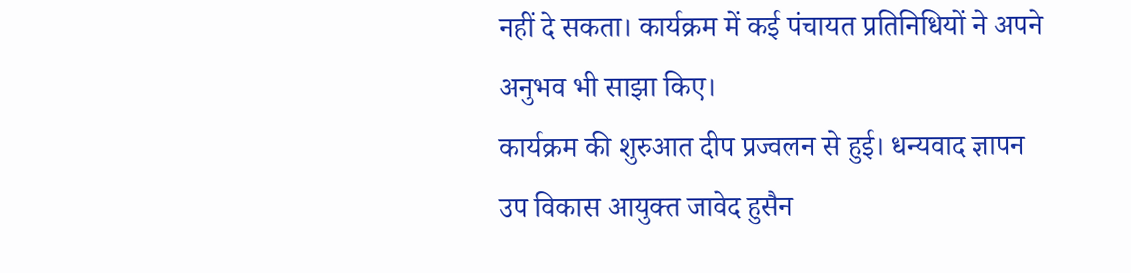नहीं दे सकता। कार्यक्रम में कई पंचायत प्रतिनिधियों ने अपने अनुभव भी साझा किए।
कार्यक्रम की शुरुआत दीप प्रज्वलन से हुई। धन्यवाद ज्ञापन उप विकास आयुक्त जावेद हुसैन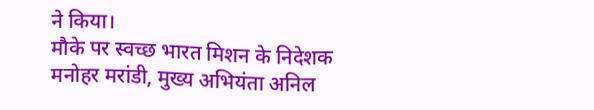ने किया।
मौके पर स्वच्छ भारत मिशन के निदेशक मनोहर मरांडी, मुख्य अभियंता अनिल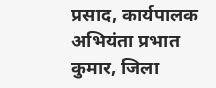प्रसाद, कार्यपालक अभियंता प्रभात कुमार, जिला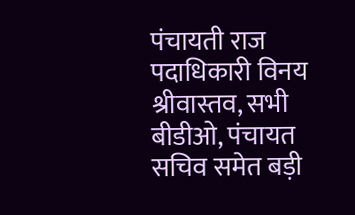पंचायती राज पदाधिकारी विनय श्रीवास्तव, सभी बीडीओ, पंचायत सचिव समेत बड़ी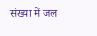संख्या में जल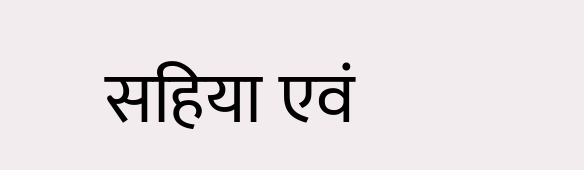सहिया एवं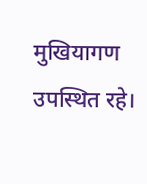मुखियागण उपस्थित रहे।